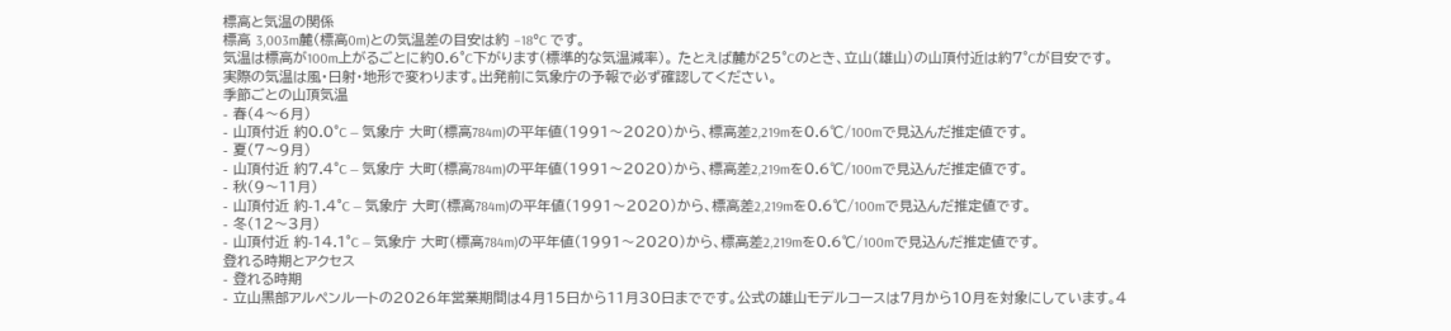標高と気温の関係
標高 3,003m麓(標高0m)との気温差の目安は約 −18°C です。
気温は標高が100m上がるごとに約0.6°C下がります(標準的な気温減率)。 たとえば麓が25°Cのとき、立山(雄山)の山頂付近は約7°Cが目安です。
実際の気温は風・日射・地形で変わります。出発前に気象庁の予報で必ず確認してください。
季節ごとの山頂気温
- 春(4〜6月)
- 山頂付近 約0.0°C — 気象庁 大町(標高784m)の平年値(1991〜2020)から、標高差2,219mを0.6℃/100mで見込んだ推定値です。
- 夏(7〜9月)
- 山頂付近 約7.4°C — 気象庁 大町(標高784m)の平年値(1991〜2020)から、標高差2,219mを0.6℃/100mで見込んだ推定値です。
- 秋(9〜11月)
- 山頂付近 約-1.4°C — 気象庁 大町(標高784m)の平年値(1991〜2020)から、標高差2,219mを0.6℃/100mで見込んだ推定値です。
- 冬(12〜3月)
- 山頂付近 約-14.1°C — 気象庁 大町(標高784m)の平年値(1991〜2020)から、標高差2,219mを0.6℃/100mで見込んだ推定値です。
登れる時期とアクセス
- 登れる時期
- 立山黒部アルペンルートの2026年営業期間は4月15日から11月30日までです。公式の雄山モデルコースは7月から10月を対象にしています。4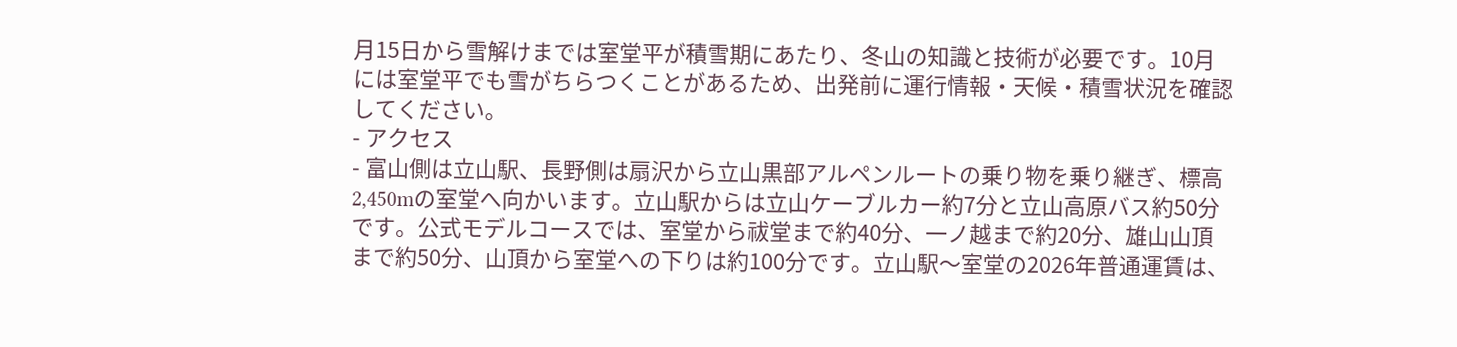月15日から雪解けまでは室堂平が積雪期にあたり、冬山の知識と技術が必要です。10月には室堂平でも雪がちらつくことがあるため、出発前に運行情報・天候・積雪状況を確認してください。
- アクセス
- 富山側は立山駅、長野側は扇沢から立山黒部アルペンルートの乗り物を乗り継ぎ、標高2,450mの室堂へ向かいます。立山駅からは立山ケーブルカー約7分と立山高原バス約50分です。公式モデルコースでは、室堂から祓堂まで約40分、一ノ越まで約20分、雄山山頂まで約50分、山頂から室堂への下りは約100分です。立山駅〜室堂の2026年普通運賃は、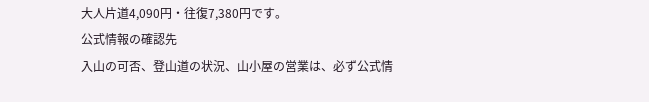大人片道4,090円・往復7,380円です。
公式情報の確認先
入山の可否、登山道の状況、山小屋の営業は、必ず公式情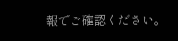報でご確認ください。